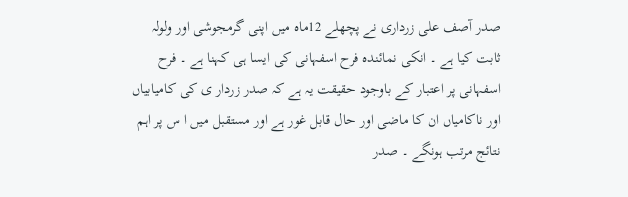صدر آصف علی زرداری نے پچھلے 12ماہ میں اپنی گرمجوشی اور ولولہ ثابت کیا ہے ۔ انکی نمائندہ فرح اسفہانی کی ایسا ہی کہنا ہے ۔ فرح اسفہانی پر اعتبار کے باوجود حقیقت یہ ہے کہ صدر زردار ی کی کامیابیاں اور ناکامیاں ان کا ماضی اور حال قابل غور ہے اور مستقبل میں ا س پر اہم نتائج مرتب ہونگے ۔ صدر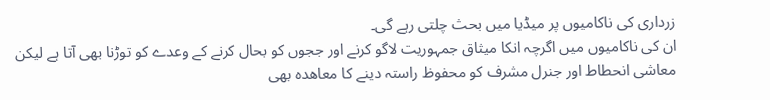زرداری کی ناکامیوں پر میڈیا میں بحث چلتی رہے گی۔
ان کی ناکامیوں میں اگرچہ انکا میثاق جمہوریت لاگو کرنے اور ججوں کو بحال کرنے کے وعدے کو توڑنا بھی آتا ہے لیکن معاشی انحطاط اور جنرل مشرف کو محفوظ راستہ دینے کا معاھدہ بھی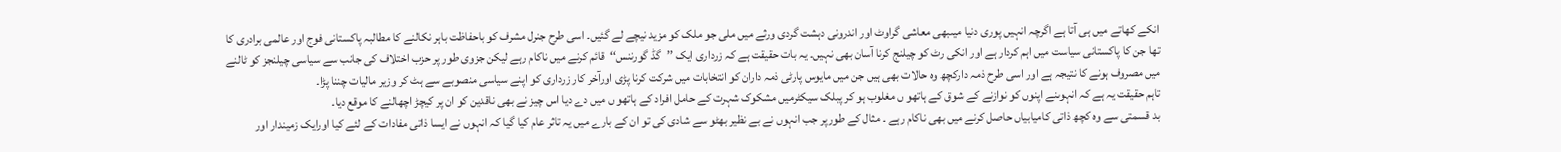انکے کھاتے میں ہی آتا ہے اگرچہ انہیں پوری دنیا میںبھی معاشی گراوٹ اور اندرونی دہشت گردی ورثے میں ملی جو ملک کو مزید نیچے لے گئیں۔ اسی طرح جنرل مشرف کو باحفاظت باہر نکالنے کا مطالبہ پاکستانی فوج اور عالمی برادری کا تھا جن کا پاکستانی سیاست میں اہم کردار ہے اور انکی رٹ کو چیلنج کرنا آسان بھی نہیں۔ یہ بات حقیقت ہے کہ زرداری ایک ’’گڈ گورننس‘‘قائم کرنے میں ناکام رہے لیکن جزوی طور پر حزب اختلاف کی جانب سے سیاسی چیلنجز کو ٹالنے میں مصروف ہونے کا نتیجہ ہے اور اسی طرح ذمہ دارکچھ وہ حالات بھی ہیں جن میں مایوس پارٹی ذمہ داران کو انتخابات میں شرکت کرنا پڑی اورآخر کار زرداری کو اپنے سیاسی منصوبے سے ہٹ کر وزیر مالیات چننا پڑا۔
تاہم حقیقت یہ ہے کہ انہوںنے اپنوں کو نوازنے کے شوق کے ہاتھو ں مغلوب ہو کر پبلک سیکٹرمیں مشکوک شہرت کے حامل افراد کے ہاتھو ں میں دے دیا اس چیز نے بھی ناقدین کو ان پر کیچڑ اچھالنے کا موقع دیا۔
بد قسمتی سے وہ کچھ ذاتی کامیابیاں حاصل کرنے میں بھی ناکام رہے ۔ مثال کے طورپر جب انہوں نے بے نظیر بھٹو سے شادی کی تو ان کے بارے میں یہ تاثر عام کیا گیا کہ انہوں نے ایسا ذاتی مفادات کے لئے کیا اورایک زمیندار اور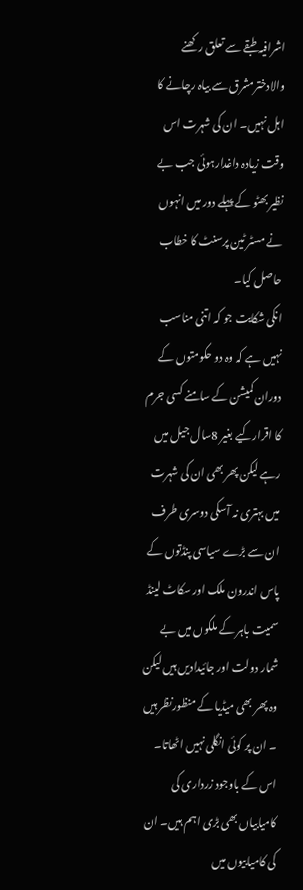اشرافیہ طبقے سے تعلق رکھنے والادخترمشرق سے بیاہ رچانے کا اہل نہیں۔ ان کی شہرت اس وقت زیادہ داغدارہوئی جب بے نظیر بھٹو کے پہلے دور میں انہوں نے مسٹر ٹین پرسنٹ کا خطاب حاصل کیا۔
انکی شکایت جو کہ اتنی مناسب نہیں ہے کہ وہ دو حکومتوں کے دوران کمیشن کے سامنے کسی جرم کا اقرارکیے بغیر 8سال جیل میں رہے لیکن پھر بھی ان کی شہرت میں بہتری نہ آسکی دوسری طرف ان سے بڑے سیاسی پنڈتوں کے پاس اندرون ملک اور سکاٹ لینڈ سمیت باہر کے ملکوں میں بے شمار دولت اور جائیدادیں ہیں لیکن وہ پھر بھی میڈیا کے منظورنظر ہیں ۔ ان پر کوئی انگلی نہیں اٹھاتا۔
اس کے باوجود زرداری کی کامیابیاں بھی بڑی اہم ہیں۔ ان کی کامیابیوں میں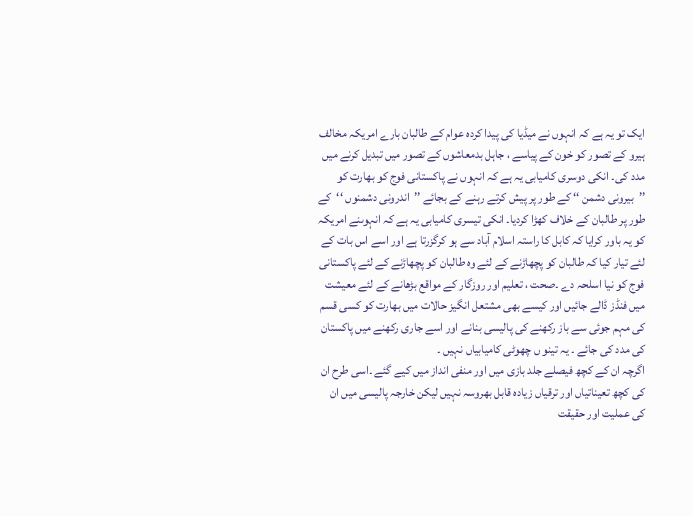ایک تو یہ ہے کہ انہوں نے میڈیا کی پیدا کردہ عوام کے طالبان بارے امریکہ مخالف ہیرو کے تصور کو خون کے پیاسے ، جاہل بدمعاشوں کے تصور میں تبدیل کرنے میں مدد کی۔ انکی دوسری کامیابی یہ ہے کہ انہوں نے پاکستانی فوج کو بھارت کو ’’بیرونی دشمن ‘‘ کے طور پر پیش کرتے رہنے کے بجائے ’’اندرونی دشمنوں ‘‘کے طور پر طالبان کے خلاف کھڑا کردیا۔ انکی تیسری کامیابی یہ ہے کہ انہوںنے امریکہ کو یہ باور کرایا کہ کابل کا راستہ اسلام آباد سے ہو کرگزرتا ہے اور اسے اس بات کے لئے تیار کیا کہ طالبان کو پچھاڑنے کے لئے وہ طالبان کو پچھاڑنے کے لئے پاکستانی فوج کو نیا اسلحہ دے ۔صحت ، تعلیم اور روزگار کے مواقع بڑھانے کے لئے معیشت میں فنڈز ڈالے جائیں اور کیسے بھی مشتعل انگیز حالات میں بھارت کو کسی قسم کی مہم جوئی سے باز رکھنے کی پالیسی بنانے اور اسے جاری رکھنے میں پاکستان کی مدد کی جائے ۔ یہ تینو ں چھوٹی کامیابیاں نہیں ۔
اگرچہ ان کے کچھ فیصلے جلد بازی میں اور منفی انداز میں کیے گئے ۔اسی طرح ان کی کچھ تعیناتیاں اور ترقیاں زیادہ قابل بھروسہ نہیں لیکن خارجہ پالیسی میں ان کی عملیت اور حقیقت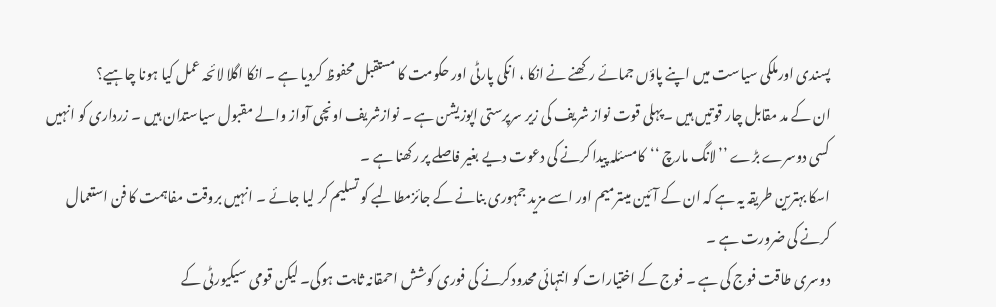پسندی اورملکی سیاست میں اپنے پاؤں جمائے رکھنے نے انکا ، انکی پارٹی اور حکومت کا مستقبل محفوظ کردیا ہے ۔ انکا اگلا لائحہ عمل کیا ہونا چاہیے؟
ان کے مد مقابل چار قوتیں ہیں ۔پہلی قوت نواز شریف کی زیر سرپرستی اپوزیشن ہے ۔ نوازشریف اونچی آواز والے مقبول سیاستدان ہیں ۔ زرداری کو انہیں کسی دوسرے بڑے ’’لانگ مارچ ‘‘کامسئلہ پیدا کرنے کی دعوت دیے بغیر فاصلے پر رکھنا ہے ۔
اسکا بہترین طریقہ یہ ہے کہ ان کے آئین میںترمیم اور اسے مزید جمہوری بنانے کے جائزمطالبے کو تسلیم کر لیا جائے ۔ انہیں بروقت مفاہمت کا فن استعمال کرنے کی ضرورت ہے ۔
دوسری طاقت فوج کی ہے ۔ فوج کے اختیارات کو انتہائی محدودکرنے کی فوری کوشش احمقانہ ثابت ہوگی۔ لیکن قومی سیکیورٹی کے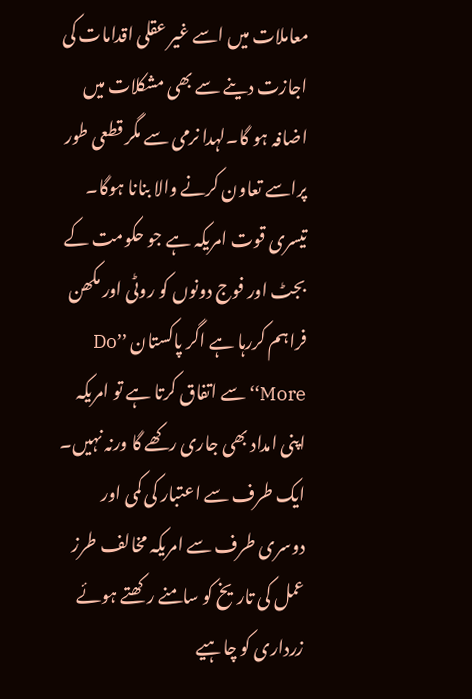معاملات میں اسے غیر عقلی اقدامات کی اجازت دینے سے بھی مشکلات میں اضافہ ہو گا۔لہدا نرمی سے مگر قطعی طور پراسے تعاون کرنے والا بنانا ہوگا۔
تیسری قوت امریکہ ہے جو حکومت کے بجٹ اور فوج دونوں کو روٹی اور مکھن فراہم کررہا ہے اگر پاکستان ’’Do More‘‘ سے اتفاق کرتا ہے تو امریکہ اپنی امداد بھی جاری رکھے گا ورنہ نہیں۔
ایک طرف سے اعتبار کی کمی اور دوسری طرف سے امریکہ مخالف طرز عمل کی تاریخ کو سامنے رکھتے ہوئے زرداری کو چاہیے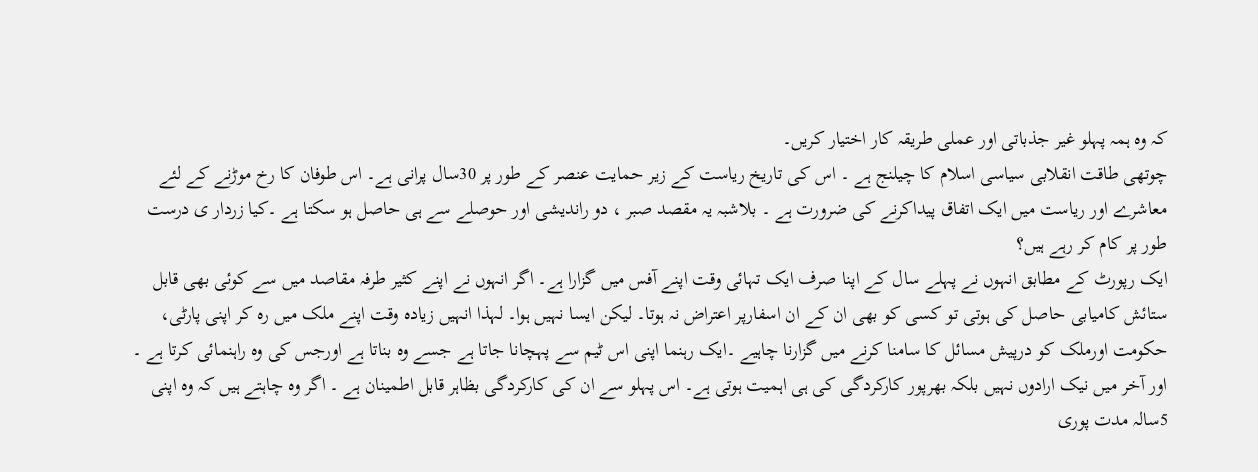کہ وہ ہمہ پہلو غیر جذباتی اور عملی طریقہ کار اختیار کریں۔
چوتھی طاقت انقلابی سیاسی اسلام کا چیلنج ہے ۔ اس کی تاریخ ریاست کے زیر حمایت عنصر کے طور پر 30سال پرانی ہے۔ اس طوفان کا رخ موڑنے کے لئے معاشرے اور ریاست میں ایک اتفاق پیداکرنے کی ضرورت ہے ۔ بلاشبہ یہ مقصد صبر ، دو راندیشی اور حوصلے سے ہی حاصل ہو سکتا ہے ۔کیا زردار ی درست طور پر کام کر رہے ہیں؟
ایک رپورٹ کے مطابق انہوں نے پہلے سال کے اپنا صرف ایک تہائی وقت اپنے آفس میں گزارا ہے۔ اگر انہوں نے اپنے کثیر طرفہ مقاصد میں سے کوئی بھی قابل ستائش کامیابی حاصل کی ہوتی تو کسی کو بھی ان کے ان اسفارپر اعتراض نہ ہوتا۔ لیکن ایسا نہیں ہوا۔ لہذا انہیں زیادہ وقت اپنے ملک میں رہ کر اپنی پارٹی، حکومت اورملک کو درپیش مسائل کا سامنا کرنے میں گزارنا چاہیے ۔ایک رہنما اپنی اس ٹیم سے پہچانا جاتا ہے جسے وہ بناتا ہے اورجس کی وہ راہنمائی کرتا ہے ۔ اور آخر میں نیک ارادوں نہیں بلکہ بھرپور کارکردگی کی ہی اہمیت ہوتی ہے۔ اس پہلو سے ان کی کارکردگی بظاہر قابل اطمینان ہے ۔ اگر وہ چاہتے ہیں کہ وہ اپنی 5سالہ مدت پوری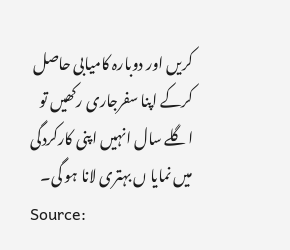کریں اور دوبارہ کامیابی حاصل کرکے اپنا سفرجاری رکھیں تو اگلے سال انہیں اپنی کارکردگی میں نمایا ں بہتری لانا ہو گی۔
Source: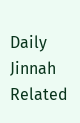Daily Jinnah
Related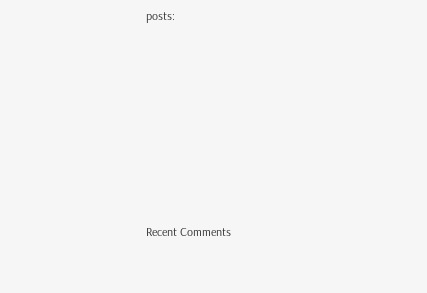posts:








Recent Comments